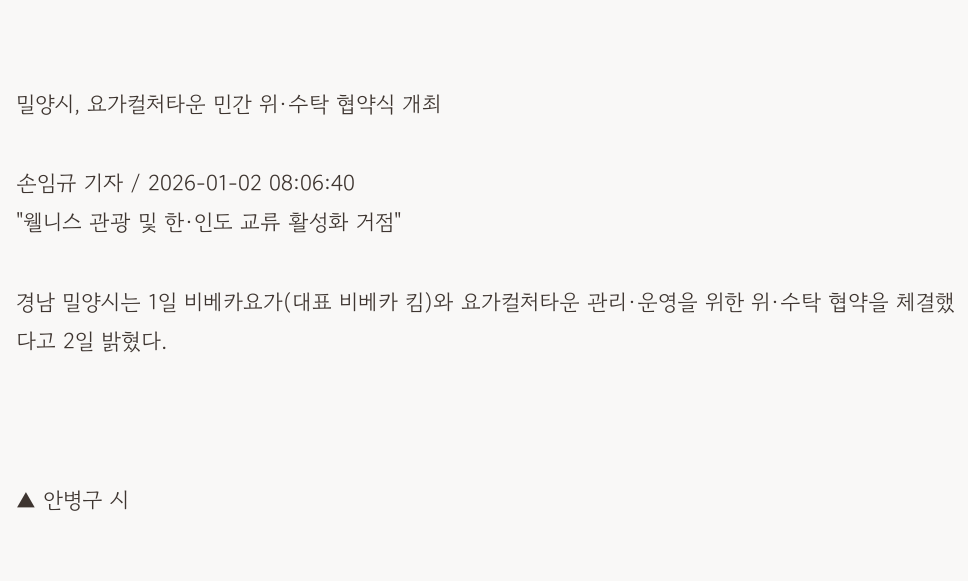밀양시, 요가컬처타운 민간 위·수탁 협약식 개최

손임규 기자 / 2026-01-02 08:06:40
"웰니스 관광 및 한·인도 교류 활성화 거점"

경남 밀양시는 1일 비베카요가(대표 비베카 킴)와 요가컬처타운 관리·운영을 위한 위·수탁 협약을 체결했다고 2일 밝혔다.



▲ 안병구 시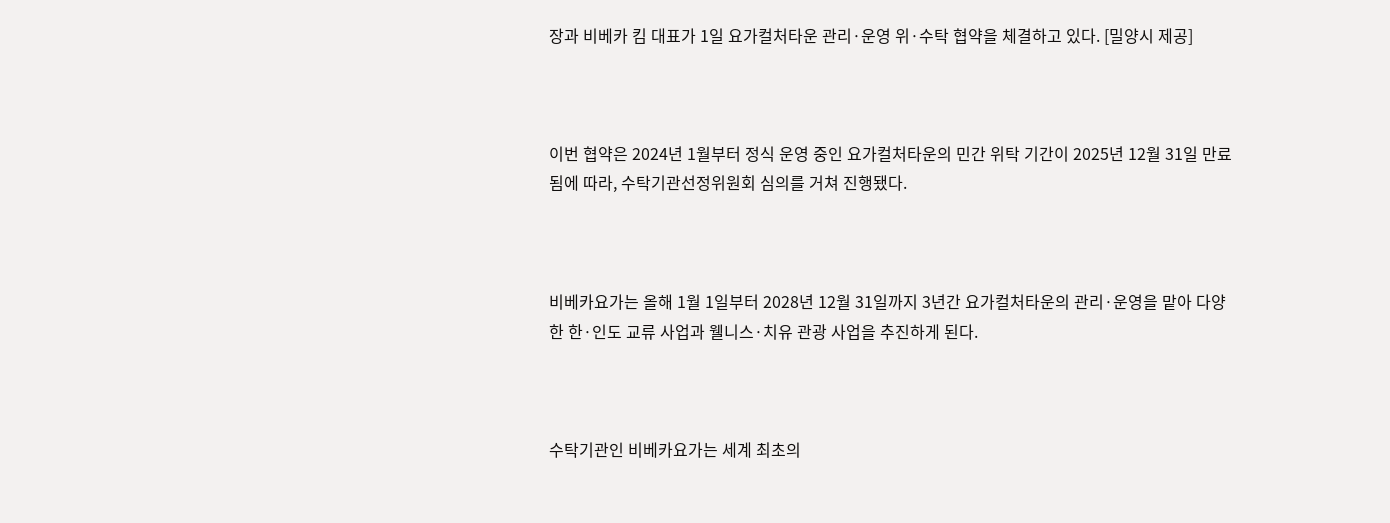장과 비베카 킴 대표가 1일 요가컬처타운 관리·운영 위·수탁 협약을 체결하고 있다. [밀양시 제공]



이번 협약은 2024년 1월부터 정식 운영 중인 요가컬처타운의 민간 위탁 기간이 2025년 12월 31일 만료됨에 따라, 수탁기관선정위원회 심의를 거쳐 진행됐다.



비베카요가는 올해 1월 1일부터 2028년 12월 31일까지 3년간 요가컬처타운의 관리·운영을 맡아 다양한 한·인도 교류 사업과 웰니스·치유 관광 사업을 추진하게 된다.



수탁기관인 비베카요가는 세계 최초의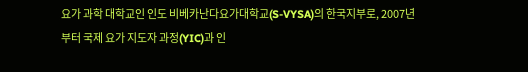요가 과학 대학교인 인도 비베카난다요가대학교(S-VYSA)의 한국지부로, 2007년부터 국제 요가 지도자 과정(YIC)과 인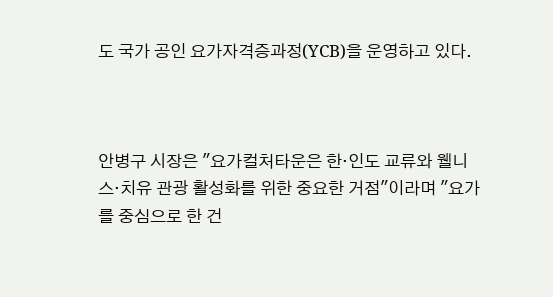도 국가 공인 요가자격증과정(YCB)을 운영하고 있다.



안병구 시장은 "요가컬처타운은 한·인도 교류와 웰니스·치유 관광 활성화를 위한 중요한 거점"이라며 "요가를 중심으로 한 건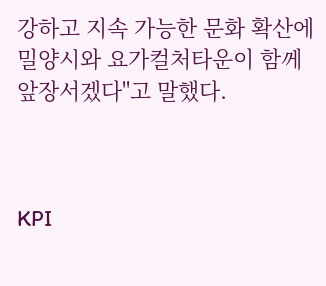강하고 지속 가능한 문화 확산에 밀양시와 요가컬처타운이 함께 앞장서겠다"고 말했다.



KPI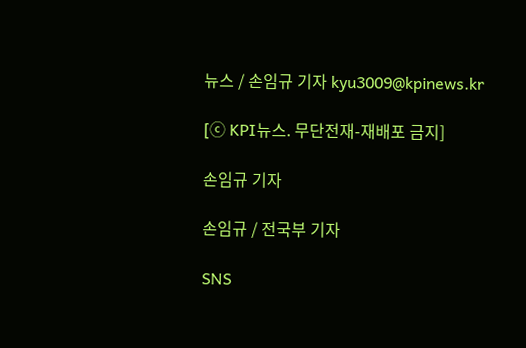뉴스 / 손임규 기자 kyu3009@kpinews.kr

[ⓒ KPI뉴스. 무단전재-재배포 금지]

손임규 기자

손임규 / 전국부 기자

SNS